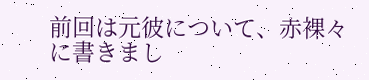前回は元彼について、赤裸々に書きまし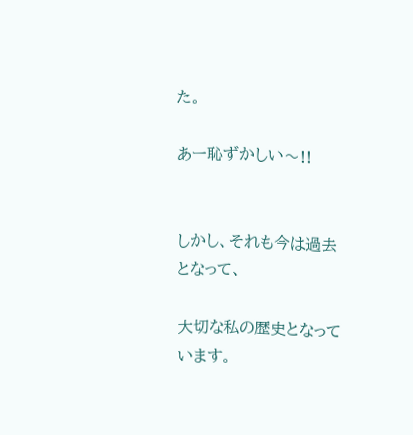た。

あー恥ずかしい〜!!


しかし、それも今は過去となって、

大切な私の歴史となっています。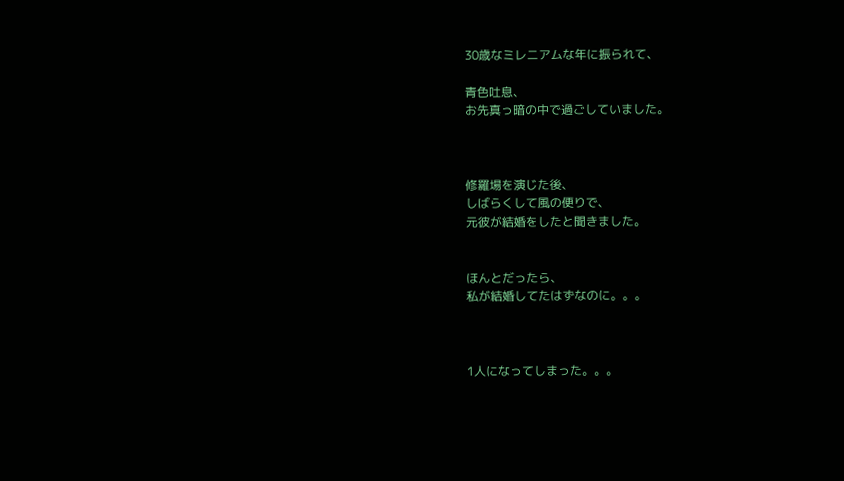30歳なミレニアムな年に振られて、

青色吐息、
お先真っ暗の中で過ごしていました。



修羅場を演じた後、
しばらくして風の便りで、
元彼が結婚をしたと聞きました。


ほんとだったら、
私が結婚してたはずなのに。。。



1人になってしまった。。。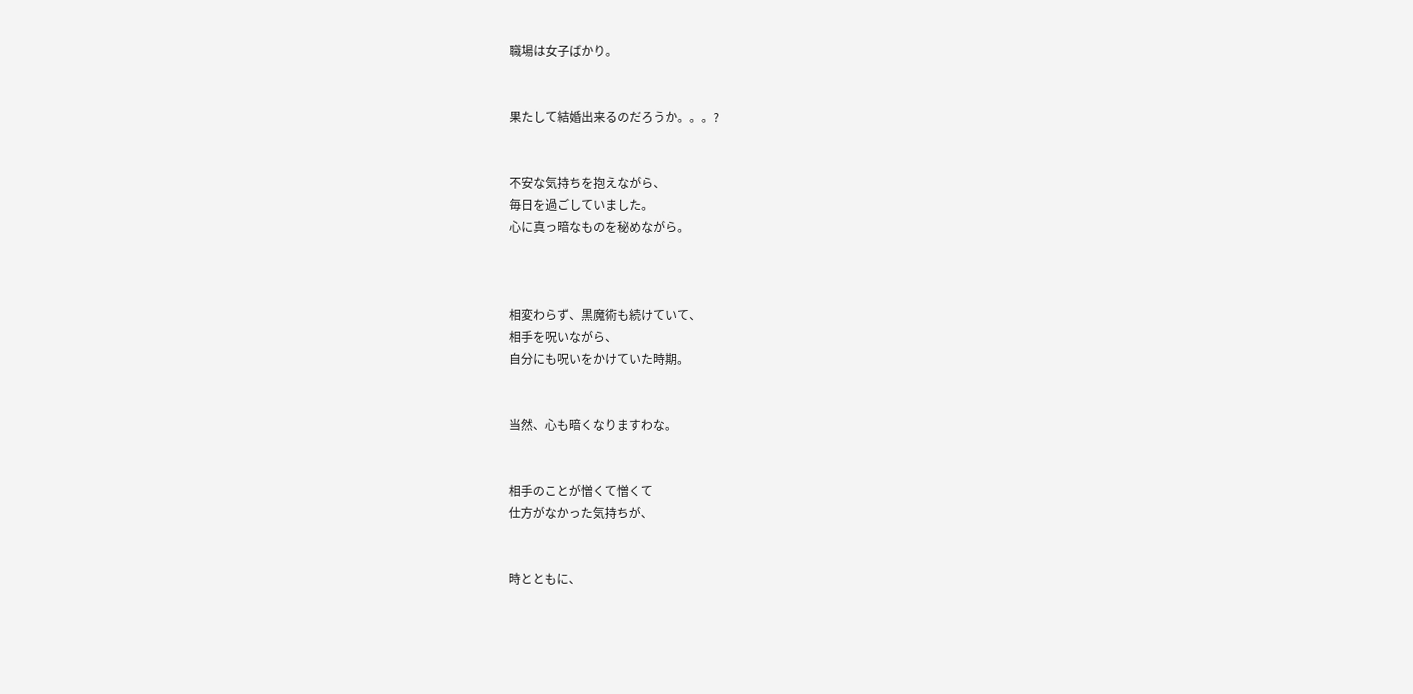職場は女子ばかり。


果たして結婚出来るのだろうか。。。?


不安な気持ちを抱えながら、
毎日を過ごしていました。
心に真っ暗なものを秘めながら。



相変わらず、黒魔術も続けていて、
相手を呪いながら、
自分にも呪いをかけていた時期。


当然、心も暗くなりますわな。


相手のことが憎くて憎くて
仕方がなかった気持ちが、


時とともに、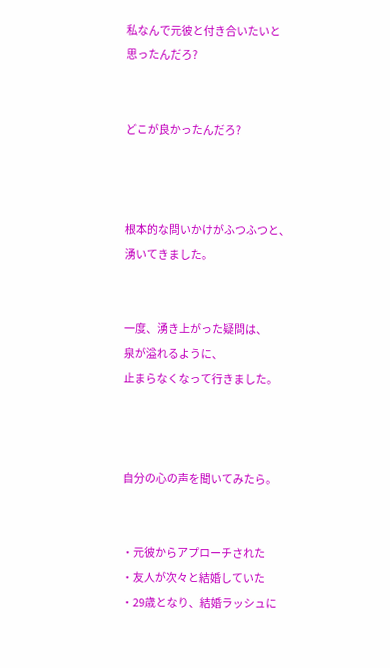私なんで元彼と付き合いたいと
思ったんだろ?


どこが良かったんだろ?



根本的な問いかけがふつふつと、
湧いてきました。


一度、湧き上がった疑問は、
泉が溢れるように、
止まらなくなって行きました。



自分の心の声を聞いてみたら。


・元彼からアプローチされた
・友人が次々と結婚していた
・29歳となり、結婚ラッシュに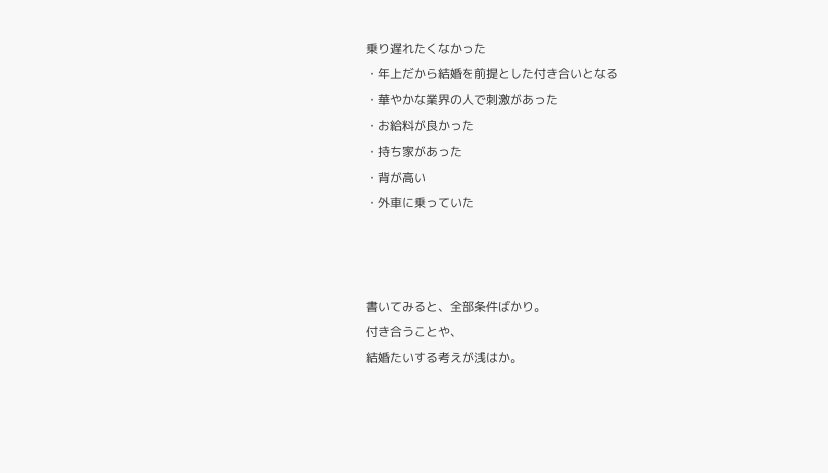乗り遅れたくなかった
・年上だから結婚を前提とした付き合いとなる
・華やかな業界の人で刺激があった
・お給料が良かった
・持ち家があった
・背が高い
・外車に乗っていた



書いてみると、全部条件ばかり。
付き合うことや、
結婚たいする考えが浅はか。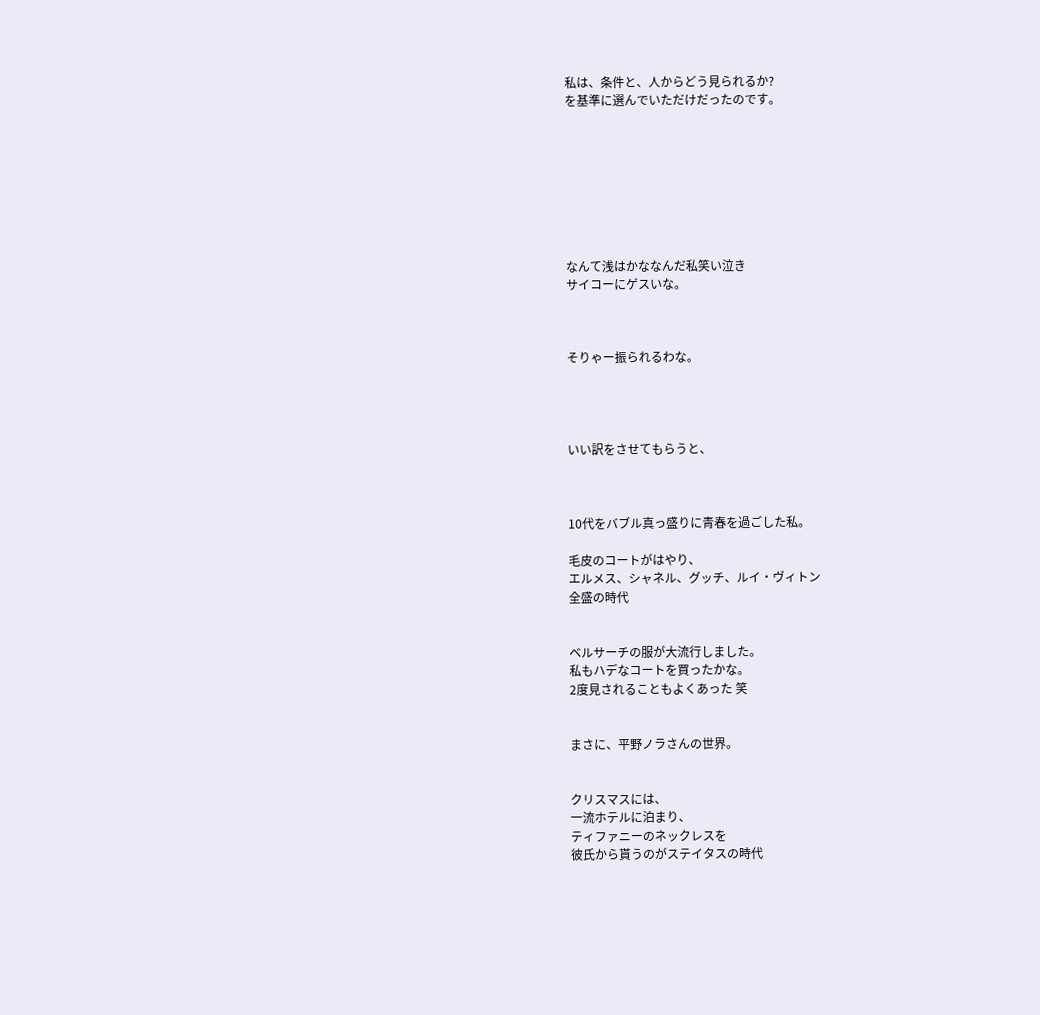私は、条件と、人からどう見られるか?
を基準に選んでいただけだったのです。








なんて浅はかななんだ私笑い泣き
サイコーにゲスいな。



そりゃー振られるわな。




いい訳をさせてもらうと、



10代をバブル真っ盛りに青春を過ごした私。

毛皮のコートがはやり、
エルメス、シャネル、グッチ、ルイ・ヴィトン
全盛の時代


ベルサーチの服が大流行しました。
私もハデなコートを買ったかな。
2度見されることもよくあった 笑


まさに、平野ノラさんの世界。


クリスマスには、
一流ホテルに泊まり、
ティファニーのネックレスを
彼氏から貰うのがステイタスの時代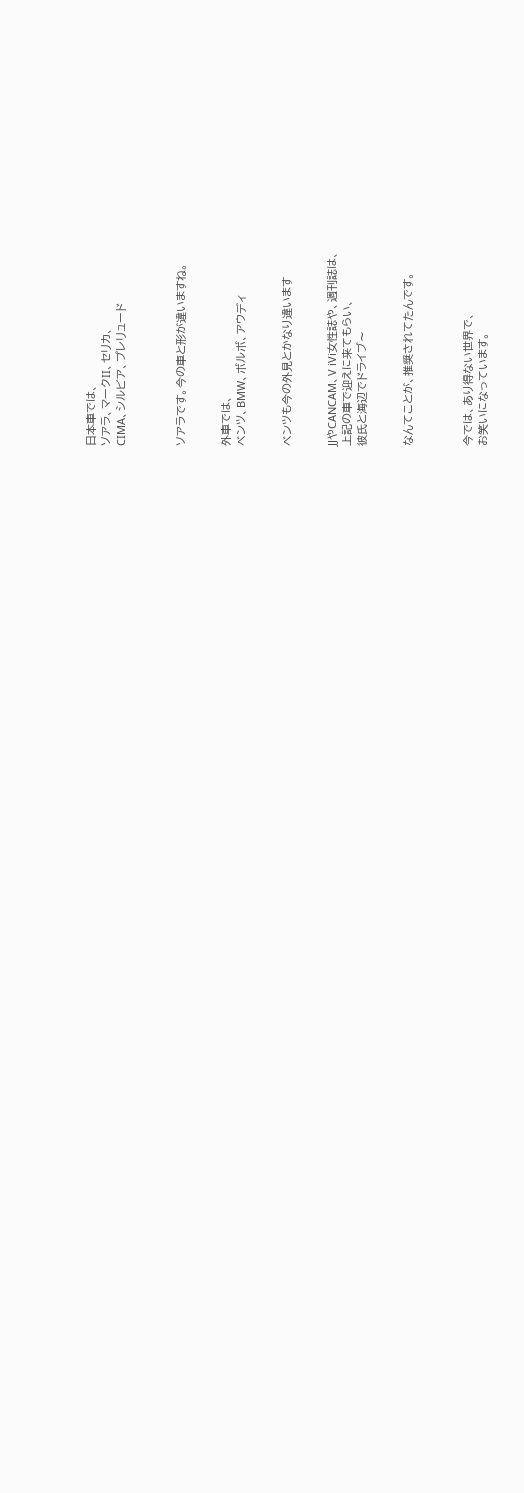日本車では、
ソアラ、マークII、セリカ、
CIMA、シルビア、プレリュード



ソアラです。今の車と形が違いますね。


外車では、
ベンツ、BMW、ボルボ、アウディ


ベンツも今の外見とかなり違います


JJやCANCAM、V iVi女性誌や、週刊誌は、
上記の車で迎えに来てもらい、
彼氏と海辺でドライブ〜


なんてことが、推奨されてたんです。



今では、あり得ない世界で、
お笑いになっています。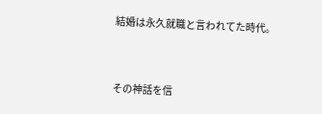結婚は永久就職と言われてた時代。



その神話を信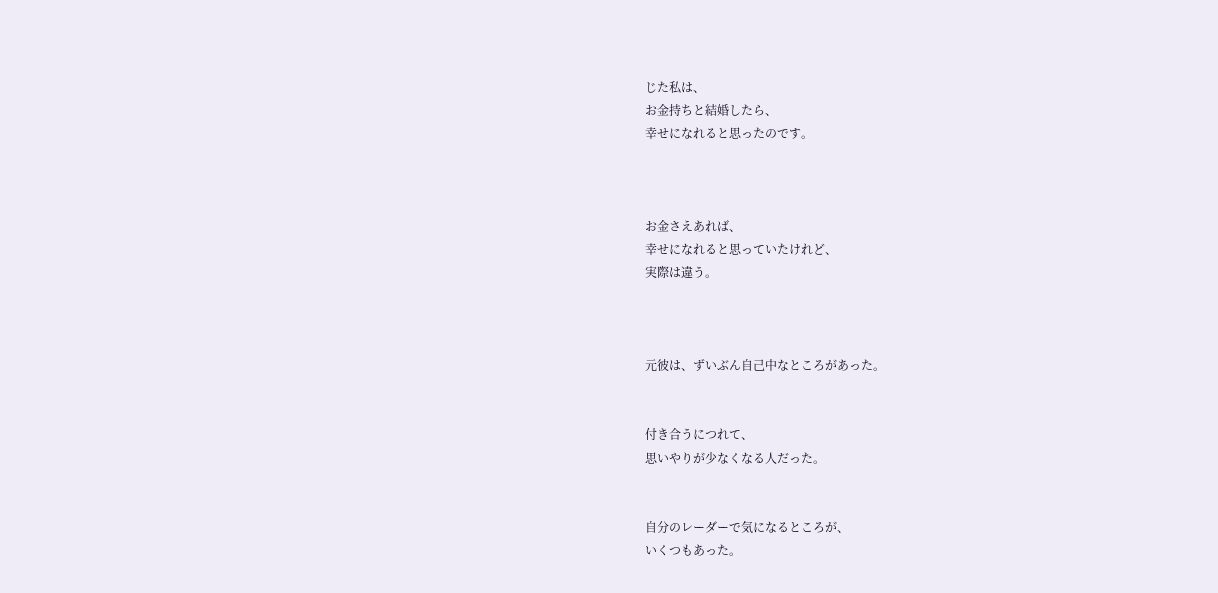じた私は、
お金持ちと結婚したら、
幸せになれると思ったのです。



お金さえあれば、
幸せになれると思っていたけれど、
実際は違う。



元彼は、ずいぶん自己中なところがあった。


付き合うにつれて、
思いやりが少なくなる人だった。


自分のレーダーで気になるところが、
いくつもあった。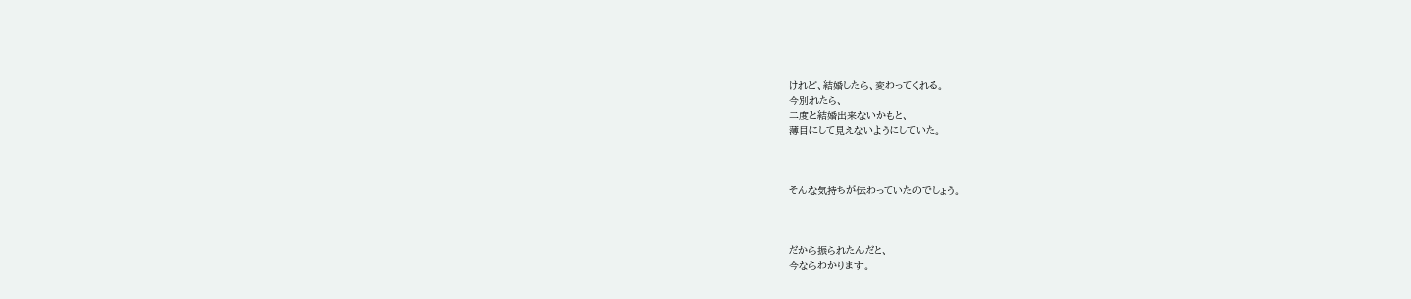けれど、結婚したら、変わってくれる。
今別れたら、
二度と結婚出来ないかもと、
薄目にして見えないようにしていた。



そんな気持ちが伝わっていたのでしょう。



だから振られたんだと、
今ならわかります。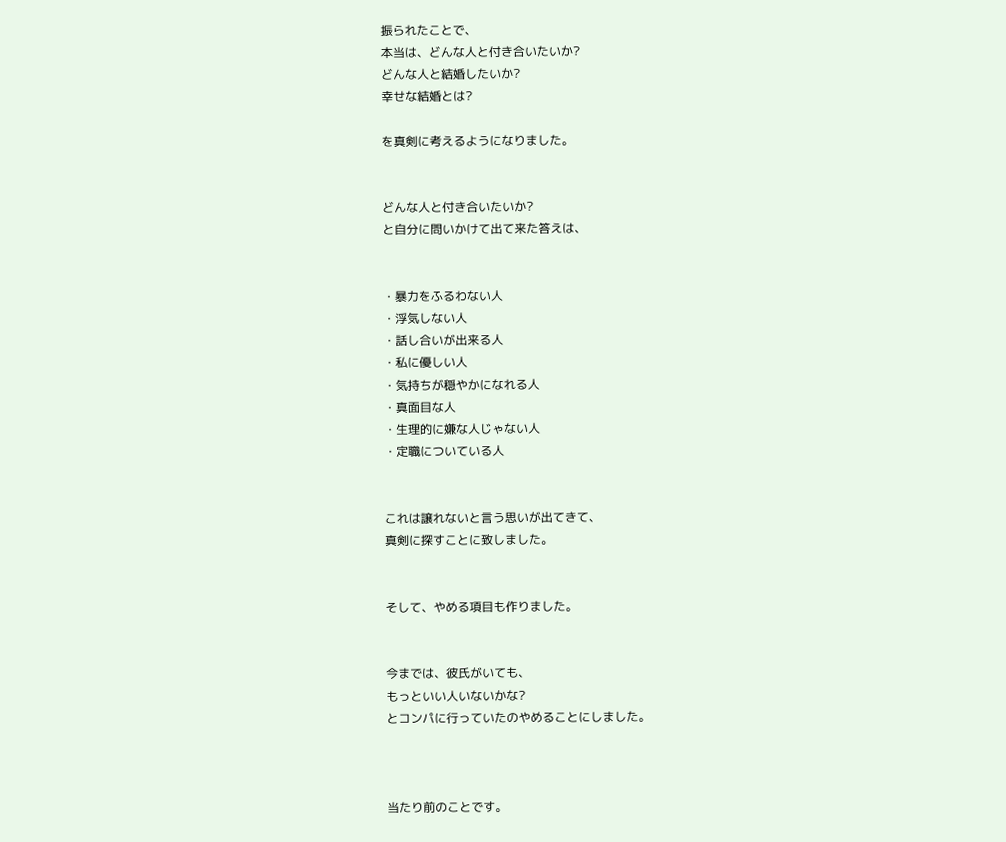振られたことで、
本当は、どんな人と付き合いたいか?
どんな人と結婚したいか?
幸せな結婚とは?

を真剣に考えるようになりました。


どんな人と付き合いたいか?
と自分に問いかけて出て来た答えは、


・暴力をふるわない人
・浮気しない人
・話し合いが出来る人
・私に優しい人
・気持ちが穏やかになれる人
・真面目な人
・生理的に嫌な人じゃない人
・定職についている人


これは譲れないと言う思いが出てきて、
真剣に探すことに致しました。


そして、やめる項目も作りました。


今までは、彼氏がいても、
もっといい人いないかな?
とコンパに行っていたのやめることにしました。



当たり前のことです。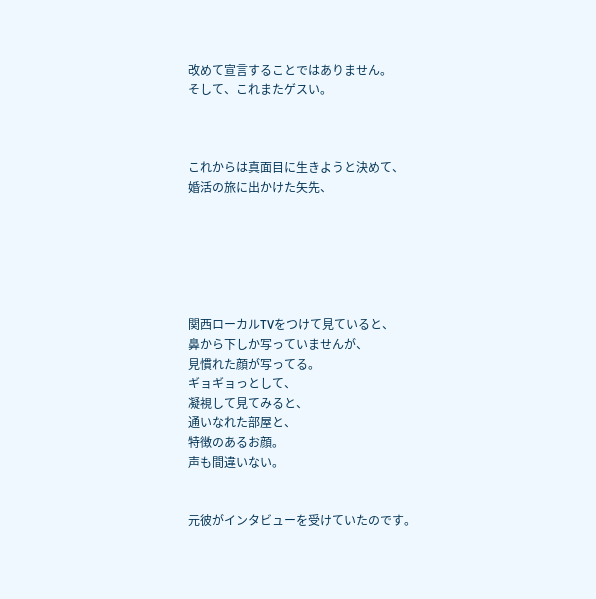改めて宣言することではありません。
そして、これまたゲスい。



これからは真面目に生きようと決めて、
婚活の旅に出かけた矢先、






関西ローカルTVをつけて見ていると、
鼻から下しか写っていませんが、
見慣れた顔が写ってる。
ギョギョっとして、
凝視して見てみると、
通いなれた部屋と、
特徴のあるお顔。
声も間違いない。


元彼がインタビューを受けていたのです。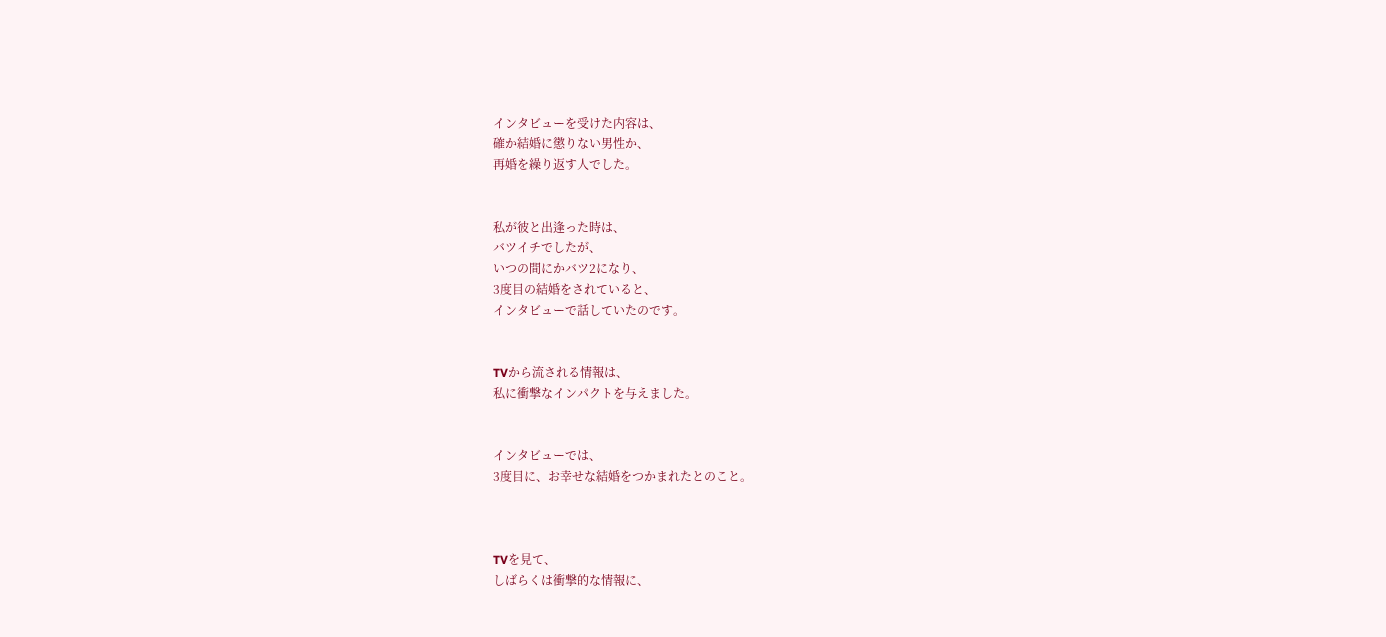インタビューを受けた内容は、
確か結婚に懲りない男性か、
再婚を繰り返す人でした。


私が彼と出逢った時は、
バツイチでしたが、
いつの間にかバツ2になり、
3度目の結婚をされていると、
インタビューで話していたのです。


TVから流される情報は、
私に衝撃なインパクトを与えました。


インタビューでは、
3度目に、お幸せな結婚をつかまれたとのこと。



TVを見て、
しばらくは衝撃的な情報に、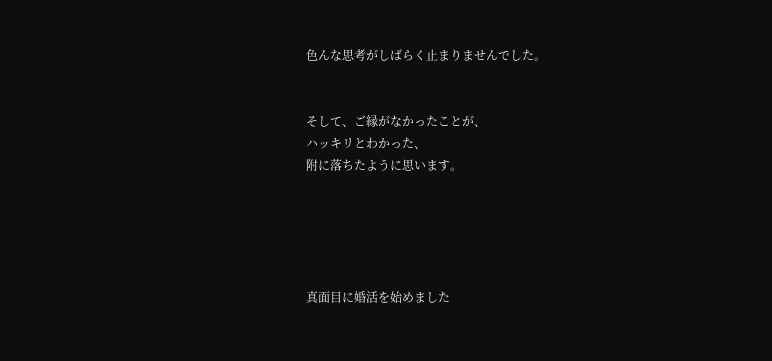色んな思考がしばらく止まりませんでした。


そして、ご縁がなかったことが、
ハッキリとわかった、
附に落ちたように思います。





真面目に婚活を始めました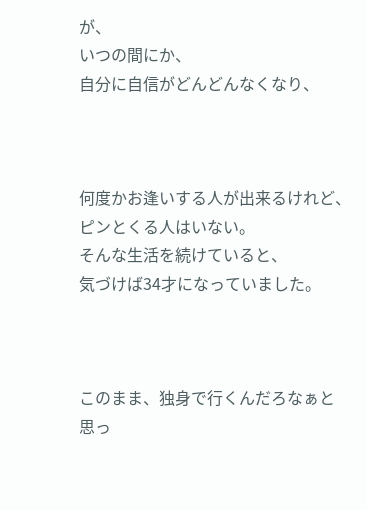が、
いつの間にか、
自分に自信がどんどんなくなり、



何度かお逢いする人が出来るけれど、
ピンとくる人はいない。
そんな生活を続けていると、
気づけば34才になっていました。



このまま、独身で行くんだろなぁと
思っ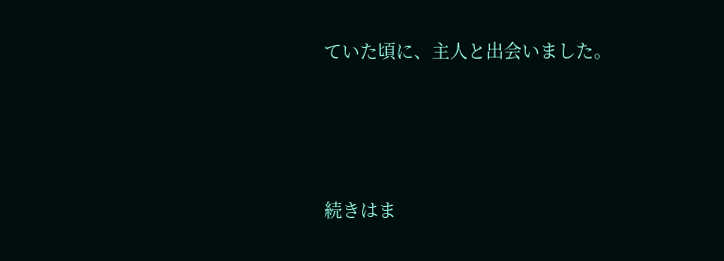ていた頃に、主人と出会いました。




続きはま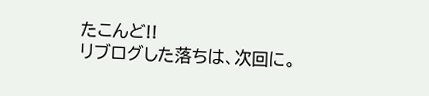たこんど!!
リブログした落ちは、次回に。